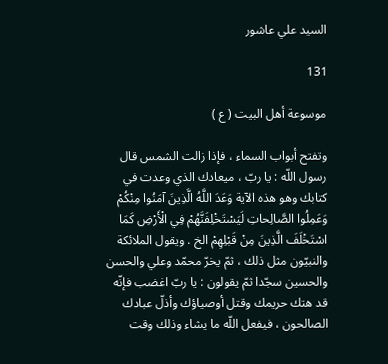السيد علي عاشور

131

موسوعة أهل البيت ( ع )

وتفتح أبواب السماء ، فإذا زالت الشمس قال رسول اللّه : يا ربّ ، ميعادك الذي وعدت في كتابك وهو هذه الآية وَعَدَ اللَّهُ الَّذِينَ آمَنُوا مِنْكُمْ وَعَمِلُوا الصَّالِحاتِ لَيَسْتَخْلِفَنَّهُمْ فِي الْأَرْضِ كَمَا اسْتَخْلَفَ الَّذِينَ مِنْ قَبْلِهِمْ الخ . ويقول الملائكة والنبيّون مثل ذلك ، ثمّ يخرّ محمّد وعلي والحسن والحسين سجّدا ثمّ يقولون : يا ربّ اغضب فإنّه قد هتك حريمك وقتل أوصياؤك وأذلّ عبادك الصالحون ، فيفعل اللّه ما يشاء وذلك وقت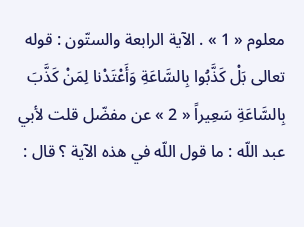معلوم « 1 » . الآية الرابعة والستّون : قوله تعالى بَلْ كَذَّبُوا بِالسَّاعَةِ وَأَعْتَدْنا لِمَنْ كَذَّبَ بِالسَّاعَةِ سَعِيراً « 2 » عن مفضّل قلت لأبي عبد اللّه : ما قول اللّه في هذه الآية ؟ قال :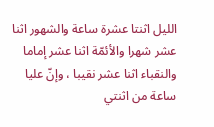الليل اثنتا عشرة ساعة والشهور اثنا عشر شهرا والأئمّة اثنا عشر إماما والنقباء اثنا عشر نقيبا ، وإنّ عليا ساعة من اثنتي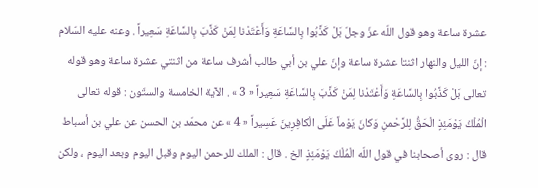عشرة ساعة وهو قول اللّه عزّ وجلّ بَلْ كَذَّبُوا بِالسَّاعَةِ وَأَعْتَدْنا لِمَنْ كَذَّبَ بِالسَّاعَةِ سَعِيراً . وعنه عليه السّلام : إنّ الليل والنهار اثنتا عشرة ساعة وإنّ علي بن أبي طالب أشرف ساعة من اثنتي عشرة ساعة وهو قوله تعالى بَلْ كَذَّبُوا بِالسَّاعَةِ وَأَعْتَدْنا لِمَنْ كَذَّبَ بِالسَّاعَةِ سَعِيراً « 3 » . الآية الخامسة والستّون : قوله تعالى الْمُلْكُ يَوْمَئِذٍ الْحَقُّ لِلرَّحْمنِ وَكانَ يَوْماً عَلَى الْكافِرِينَ عَسِيراً « 4 » عن محمّد بن الحسن عن علي بن أسباط قال : روى أصحابنا في قول اللّه الْمُلْكُ يَوْمَئِذٍ الخ . قال : الملك للرحمن اليوم وقبل اليوم وبعد اليوم ، ولكن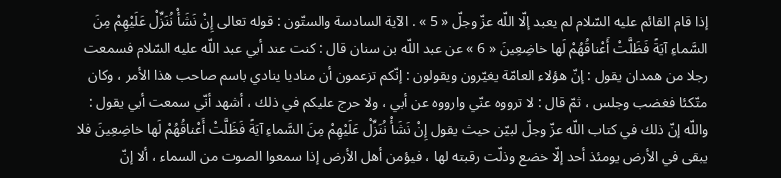إذا قام القائم عليه السّلام لم يعبد إلّا اللّه عزّ وجلّ « 5 » . الآية السادسة والستّون : قوله تعالى إِنْ نَشَأْ نُنَزِّلْ عَلَيْهِمْ مِنَ السَّماءِ آيَةً فَظَلَّتْ أَعْناقُهُمْ لَها خاضِعِينَ « 6 » عن عبد اللّه بن سنان قال : كنت عند أبي عبد اللّه عليه السّلام فسمعت رجلا من همدان يقول : إنّ هؤلاء العامّة يغيّرون ويقولون : إنّكم تزعمون أن مناديا ينادي باسم صاحب هذا الأمر ، وكان متّكئا فغضب وجلس ، ثمّ قال : لا ترووه عنّي وارووه عن أبي ، ولا حرج عليكم في ذلك ، أشهد أنّي سمعت أبي يقول : واللّه إنّ ذلك في كتاب اللّه عزّ وجلّ لبيّن حيث يقول إِنْ نَشَأْ نُنَزِّلْ عَلَيْهِمْ مِنَ السَّماءِ آيَةً فَظَلَّتْ أَعْناقُهُمْ لَها خاضِعِينَ فلا يبقى في الأرض يومئذ أحد إلّا خضع وذلّت رقبته لها ، فيؤمن أهل الأرض إذا سمعوا الصوت من السماء ، ألا إنّ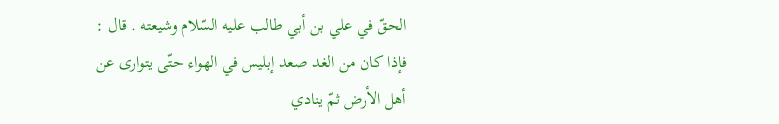الحقّ في علي بن أبي طالب عليه السّلام وشيعته . قال : فإذا كان من الغد صعد إبليس في الهواء حتّى يتوارى عن أهل الأرض ثمّ ينادي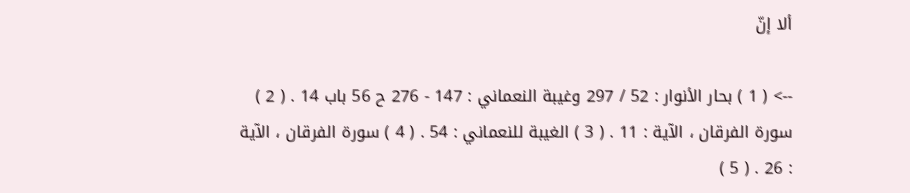ألا إنّ

--> ( 1 ) بحار الأنوار : 52 / 297 وغيبة النعماني : 147 - 276 ح 56 باب 14 . ( 2 ) سورة الفرقان ، الآية : 11 . ( 3 ) الغيبة للنعماني : 54 . ( 4 ) سورة الفرقان ، الآية : 26 . ( 5 )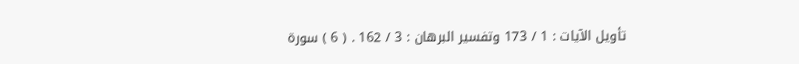تأويل الآيات : 1 / 173 وتفسير البرهان : 3 / 162 . ( 6 ) سورة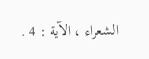الشعراء ، الآية : 4 .